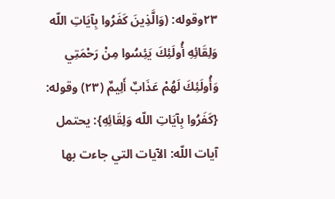٢٣وقوله: (وَالَّذِينَ كَفَرُوا بِآيَاتِ اللّه وَلِقَائِهِ أُولَئِكَ يَئِسُوا مِنْ رَحْمَتِي وَأُولَئِكَ لَهُمْ عَذَابٌ أَلِيمٌ (٢٣) وقوله: {كَفَرُوا بِآيَاتِ اللّه وَلِقَائِهِ}: يحتمل آيات اللّه: الآيات التي جاءت بها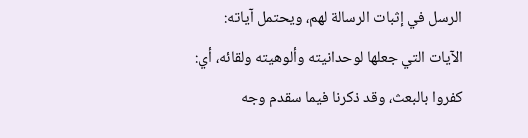الرسل في إثبات الرسالة لهم، ويحتمل آياته: الآيات التي جعلها لوحدانيته وألوهيته ولقائه، أي: كفروا بالبعث، وقد ذكرنا فيما سقدم وجه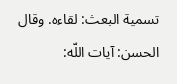تسمية البعث: لقاءه. وقال الحسن: آيات اللّه: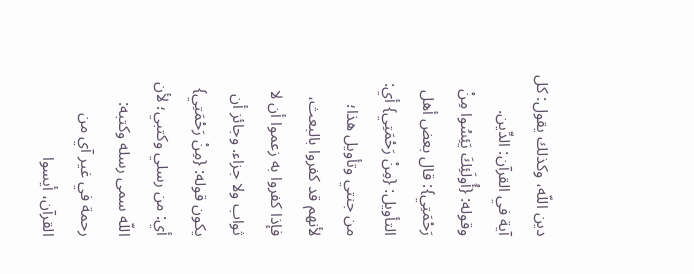دين اللّه، وكذلك يقول: كل آية في القرآن: الدِّين. وقوله: {أُولَئِكَ يَئِسُوا مِنْ رَحْمَتِي}: قال بعض أهل التأويل: {مِنْ رَحْمَتِي} أي: من جنتي وتأويل هذا؛ لأنهم قد كفروا بالبعث، فإذا كفروا به زعموا أن لا ثواب ولا جزاء. وجائز أن يكون قوله: {مِنْ رَحْمَتِي} أي: من رسلي وكتبي؛ لأن اللّه سمى رسله وكتبه: رحمة في غير آي من القرآن، أيسوا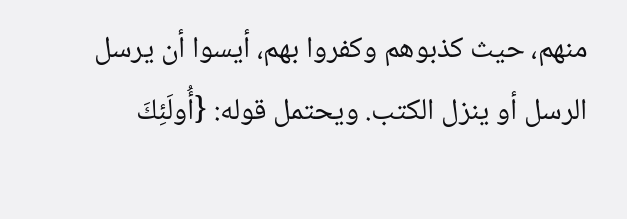منهم، حيث كذبوهم وكفروا بهم، أيسوا أن يرسل الرسل أو ينزل الكتب. ويحتمل قوله: {أُولَئِكَ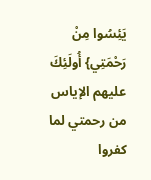يَئِسُوا مِنْ رَحْمَتِي} أُولَئِكَ عليهم الإياس من رحمتي لما كفروا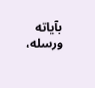بآياته ورسله،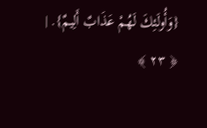{وَأُولَئِكَ لَهُمْ عَذَابٌ أَلِيمٌ}. |
﴿ ٢٣ ﴾